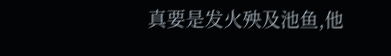真要是发火殃及池鱼,他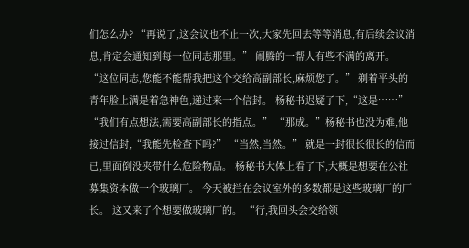们怎么办? “再说了,这会议也不止一次,大家先回去等等消息,有后续会议消息,肯定会通知到每一位同志那里。” 闹腾的一帮人有些不满的离开。 “这位同志,您能不能帮我把这个交给高副部长,麻烦您了。” 剃着平头的青年脸上满是着急神色,递过来一个信封。 杨秘书迟疑了下,“这是……” “我们有点想法,需要高副部长的指点。” “那成。”杨秘书也没为难,他接过信封,“我能先检查下吗?” “当然,当然。” 就是一封很长很长的信而已,里面倒没夹带什么危险物品。 杨秘书大体上看了下,大概是想要在公社募集资本做一个玻璃厂。 今天被拦在会议室外的多数都是这些玻璃厂的厂长。 这又来了个想要做玻璃厂的。 “行,我回头会交给领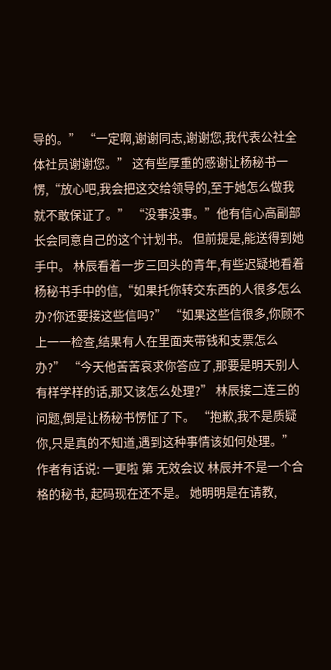导的。” “一定啊,谢谢同志,谢谢您,我代表公社全体社员谢谢您。” 这有些厚重的感谢让杨秘书一愣,“放心吧,我会把这交给领导的,至于她怎么做我就不敢保证了。” “没事没事。”他有信心高副部长会同意自己的这个计划书。 但前提是,能送得到她手中。 林辰看着一步三回头的青年,有些迟疑地看着杨秘书手中的信,“如果托你转交东西的人很多怎么办?你还要接这些信吗?” “如果这些信很多,你顾不上一一检查,结果有人在里面夹带钱和支票怎么办?” “今天他苦苦哀求你答应了,那要是明天别人有样学样的话,那又该怎么处理?” 林辰接二连三的问题,倒是让杨秘书愣怔了下。 “抱歉,我不是质疑你,只是真的不知道,遇到这种事情该如何处理。” 作者有话说: 一更啦 第 无效会议 林辰并不是一个合格的秘书, 起码现在还不是。 她明明是在请教,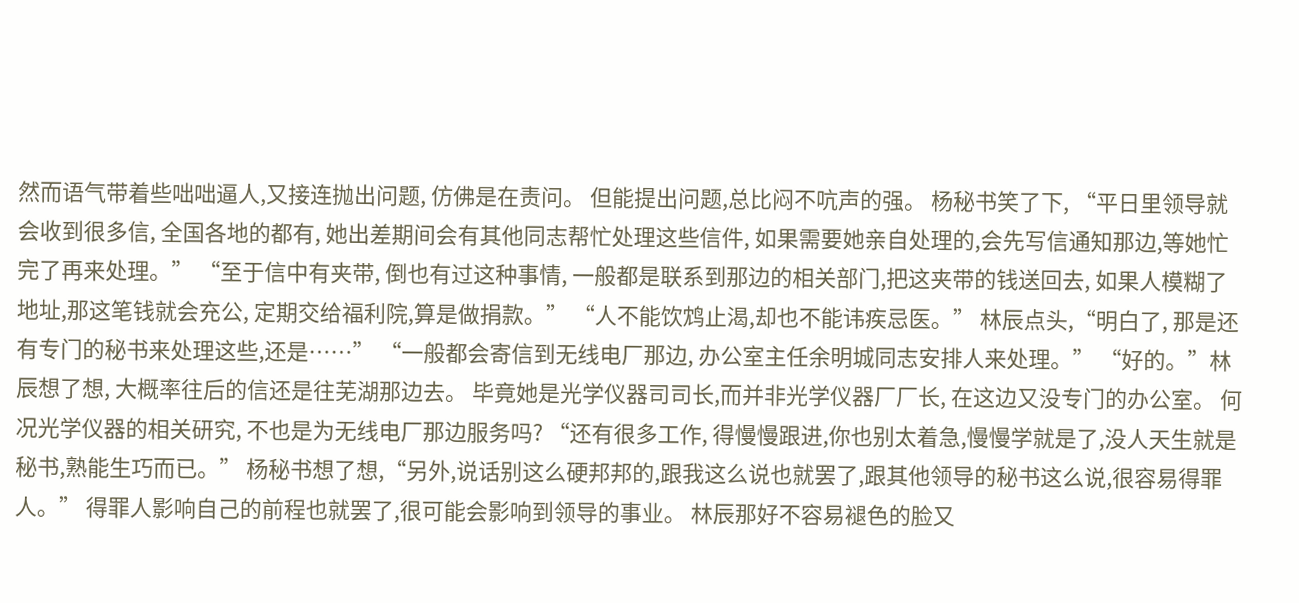然而语气带着些咄咄逼人,又接连抛出问题, 仿佛是在责问。 但能提出问题,总比闷不吭声的强。 杨秘书笑了下, “平日里领导就会收到很多信, 全国各地的都有, 她出差期间会有其他同志帮忙处理这些信件, 如果需要她亲自处理的,会先写信通知那边,等她忙完了再来处理。” “至于信中有夹带, 倒也有过这种事情, 一般都是联系到那边的相关部门,把这夹带的钱送回去, 如果人模糊了地址,那这笔钱就会充公, 定期交给福利院,算是做捐款。” “人不能饮鸩止渴,却也不能讳疾忌医。” 林辰点头,“明白了, 那是还有专门的秘书来处理这些,还是……” “一般都会寄信到无线电厂那边, 办公室主任余明城同志安排人来处理。” “好的。”林辰想了想, 大概率往后的信还是往芜湖那边去。 毕竟她是光学仪器司司长,而并非光学仪器厂厂长, 在这边又没专门的办公室。 何况光学仪器的相关研究, 不也是为无线电厂那边服务吗? “还有很多工作, 得慢慢跟进,你也别太着急,慢慢学就是了,没人天生就是秘书,熟能生巧而已。” 杨秘书想了想,“另外,说话别这么硬邦邦的,跟我这么说也就罢了,跟其他领导的秘书这么说,很容易得罪人。” 得罪人影响自己的前程也就罢了,很可能会影响到领导的事业。 林辰那好不容易褪色的脸又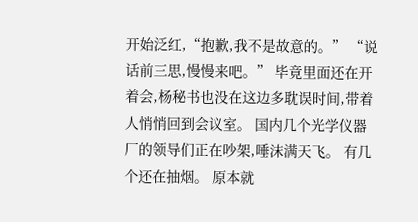开始泛红,“抱歉,我不是故意的。” “说话前三思,慢慢来吧。” 毕竟里面还在开着会,杨秘书也没在这边多耽误时间,带着人悄悄回到会议室。 国内几个光学仪器厂的领导们正在吵架,唾沫满天飞。 有几个还在抽烟。 原本就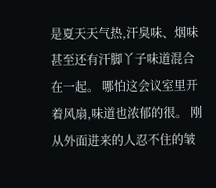是夏天天气热,汗臭味、烟味甚至还有汗脚丫子味道混合在一起。 哪怕这会议室里开着风扇,味道也浓郁的很。 刚从外面进来的人忍不住的皱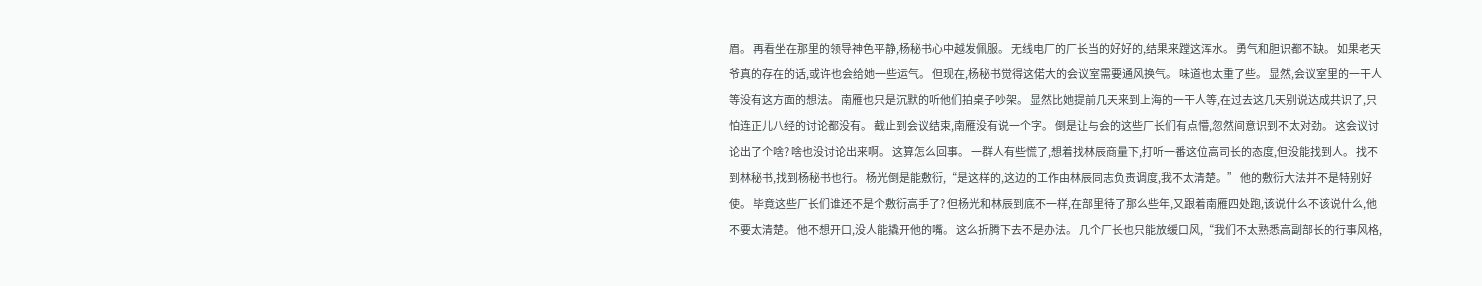眉。 再看坐在那里的领导神色平静,杨秘书心中越发佩服。 无线电厂的厂长当的好好的,结果来蹚这浑水。 勇气和胆识都不缺。 如果老天爷真的存在的话,或许也会给她一些运气。 但现在,杨秘书觉得这偌大的会议室需要通风换气。 味道也太重了些。 显然,会议室里的一干人等没有这方面的想法。 南雁也只是沉默的听他们拍桌子吵架。 显然比她提前几天来到上海的一干人等,在过去这几天别说达成共识了,只怕连正儿八经的讨论都没有。 截止到会议结束,南雁没有说一个字。 倒是让与会的这些厂长们有点懵,忽然间意识到不太对劲。 这会议讨论出了个啥? 啥也没讨论出来啊。 这算怎么回事。 一群人有些慌了,想着找林辰商量下,打听一番这位高司长的态度,但没能找到人。 找不到林秘书,找到杨秘书也行。 杨光倒是能敷衍,“是这样的,这边的工作由林辰同志负责调度,我不太清楚。” 他的敷衍大法并不是特别好使。 毕竟这些厂长们谁还不是个敷衍高手了? 但杨光和林辰到底不一样,在部里待了那么些年,又跟着南雁四处跑,该说什么不该说什么,他不要太清楚。 他不想开口,没人能撬开他的嘴。 这么折腾下去不是办法。 几个厂长也只能放缓口风,“我们不太熟悉高副部长的行事风格,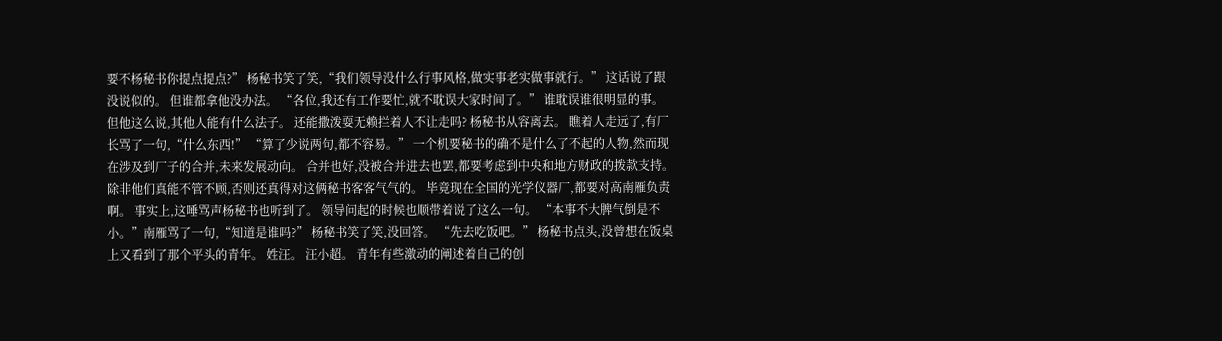要不杨秘书你提点提点?” 杨秘书笑了笑,“我们领导没什么行事风格,做实事老实做事就行。” 这话说了跟没说似的。 但谁都拿他没办法。 “各位,我还有工作要忙,就不耽误大家时间了。” 谁耽误谁很明显的事。 但他这么说,其他人能有什么法子。 还能撒泼耍无赖拦着人不让走吗? 杨秘书从容离去。 瞧着人走远了,有厂长骂了一句,“什么东西!” “算了少说两句,都不容易。” 一个机要秘书的确不是什么了不起的人物,然而现在涉及到厂子的合并,未来发展动向。 合并也好,没被合并进去也罢,都要考虑到中央和地方财政的拨款支持。 除非他们真能不管不顾,否则还真得对这俩秘书客客气气的。 毕竟现在全国的光学仪器厂,都要对高南雁负责啊。 事实上,这唾骂声杨秘书也听到了。 领导问起的时候也顺带着说了这么一句。 “本事不大脾气倒是不小。”南雁骂了一句,“知道是谁吗?” 杨秘书笑了笑,没回答。 “先去吃饭吧。” 杨秘书点头,没曾想在饭桌上又看到了那个平头的青年。 姓汪。 汪小超。 青年有些激动的阐述着自己的创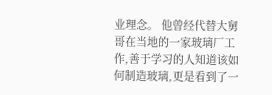业理念。 他曾经代替大舅哥在当地的一家玻璃厂工作,善于学习的人知道该如何制造玻璃,更是看到了一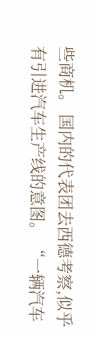些商机。 国内的代表团去西德考察,似乎有引进汽车生产线的意图。 “一辆汽车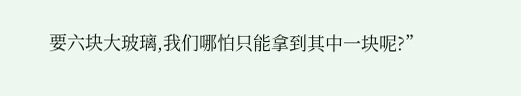要六块大玻璃,我们哪怕只能拿到其中一块呢?”